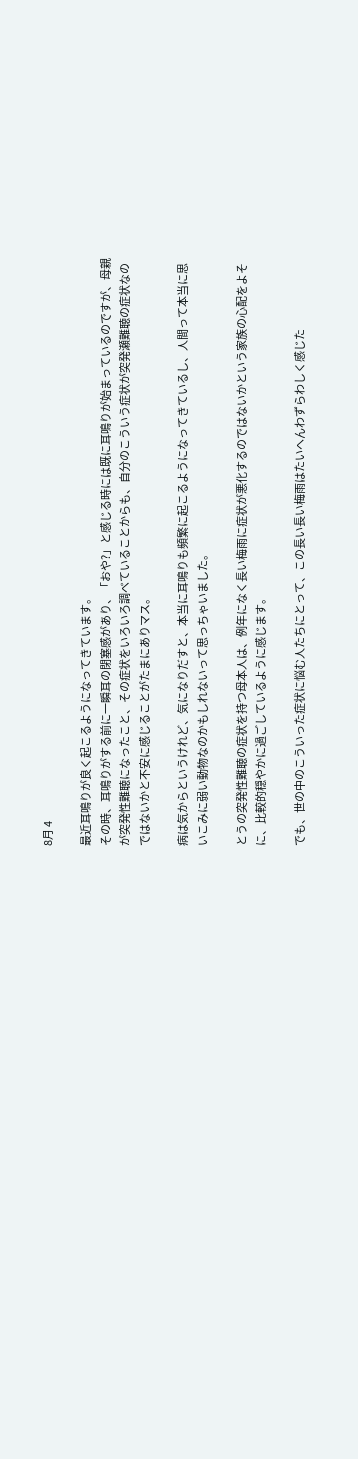8月 4

最近耳鳴りが良く起こるようになってきています。
その時、耳鳴りがする前に一瞬耳の閉塞感があり、「おや?」と感じる時には既に耳鳴りが始まっているのですが、母親が突発性難聴になったこと、その症状をいろいろ調べていることからも、自分のこういう症状が突発瀬難聴の症状なのではないかと不安に感じることがたまにありマス。

病は気からというけれど、気になりだすと、本当に耳鳴りも頻繁に起こるようになってきているし、人間って本当に思いこみに弱い動物なのかもしれないって思っちゃいました。

とうの突発性難聴の症状を持つ母本人は、例年になく長い梅雨に症状が悪化するのではないかという家族の心配をよそに、比較的穏やかに過ごしているように感じます。

でも、世の中のこういった症状に悩む人たちにとって、この長い長い梅雨はたいへんわずらわしく感じた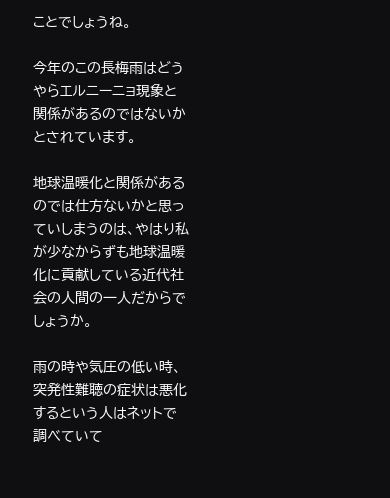ことでしょうね。

今年のこの長梅雨はどうやらエルニーニョ現象と関係があるのではないかとされています。

地球温暖化と関係があるのでは仕方ないかと思っていしまうのは、やはり私が少なからずも地球温暖化に貢献している近代社会の人間の一人だからでしょうか。

雨の時や気圧の低い時、突発性難聴の症状は悪化するという人はネットで調べていて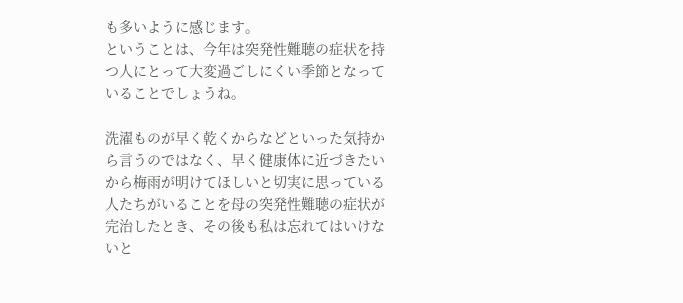も多いように感じます。
ということは、今年は突発性難聴の症状を持つ人にとって大変過ごしにくい季節となっていることでしょうね。

洗濯ものが早く乾くからなどといった気持から言うのではなく、早く健康体に近づきたいから梅雨が明けてほしいと切実に思っている人たちがいることを母の突発性難聴の症状が完治したとき、その後も私は忘れてはいけないと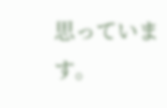思っています。